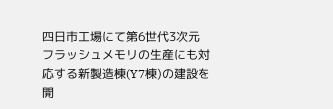四日市工場にて第6世代3次元フラッシュメモリの生産にも対応する新製造棟(Y7棟)の建設を開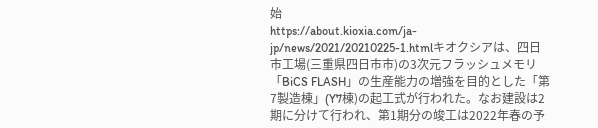始
https://about.kioxia.com/ja-jp/news/2021/20210225-1.htmlキオクシアは、四日市工場(三重県四日市市)の3次元フラッシュメモリ「BiCS FLASH」の生産能力の増強を目的とした「第7製造棟」(Y7棟)の起工式が行われた。なお建設は2期に分けて行われ、第1期分の竣工は2022年春の予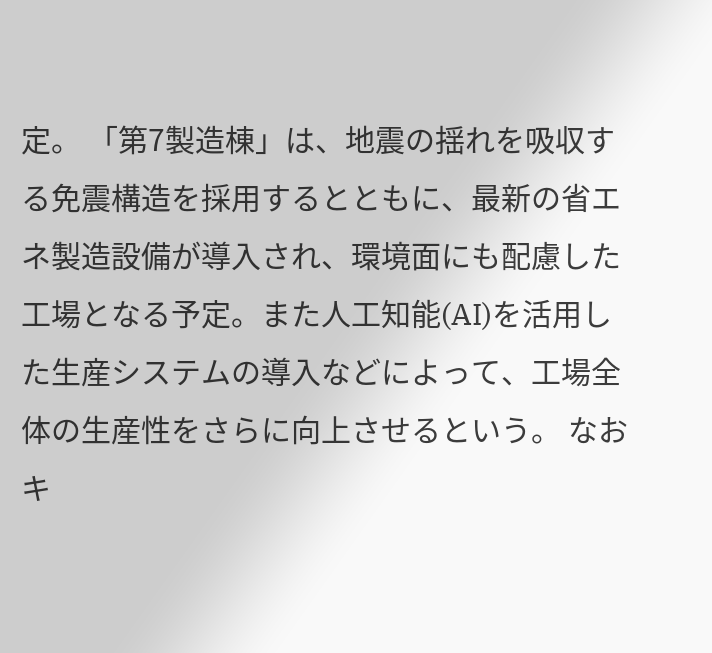定。 「第7製造棟」は、地震の揺れを吸収する免震構造を採用するとともに、最新の省エネ製造設備が導入され、環境面にも配慮した工場となる予定。また人工知能(AI)を活用した生産システムの導入などによって、工場全体の生産性をさらに向上させるという。 なおキ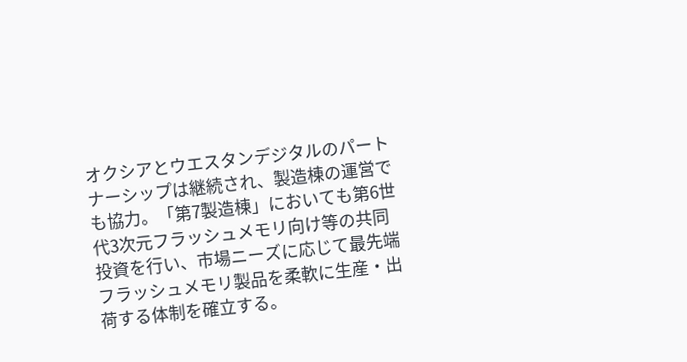オクシアとウエスタンデジタルのパートナーシップは継続され、製造棟の運営でも協力。「第7製造棟」においても第6世代3次元フラッシュメモリ向け等の共同投資を行い、市場ニーズに応じて最先端フラッシュメモリ製品を柔軟に生産・出荷する体制を確立する。